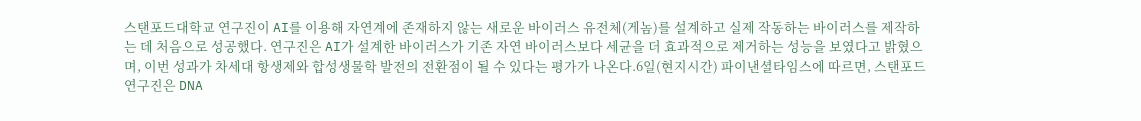스탠포드대학교 연구진이 AI를 이용해 자연계에 존재하지 않는 새로운 바이러스 유전체(게놈)를 설계하고 실제 작동하는 바이러스를 제작하는 데 처음으로 성공했다. 연구진은 AI가 설계한 바이러스가 기존 자연 바이러스보다 세균을 더 효과적으로 제거하는 성능을 보였다고 밝혔으며, 이번 성과가 차세대 항생제와 합성생물학 발전의 전환점이 될 수 있다는 평가가 나온다.6일(현지시간) 파이낸셜타임스에 따르면, 스탠포드 연구진은 DNA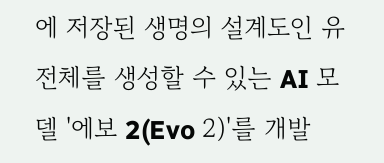에 저장된 생명의 설계도인 유전체를 생성할 수 있는 AI 모델 '에보 2(Evo 2)'를 개발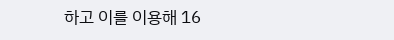하고 이를 이용해 16